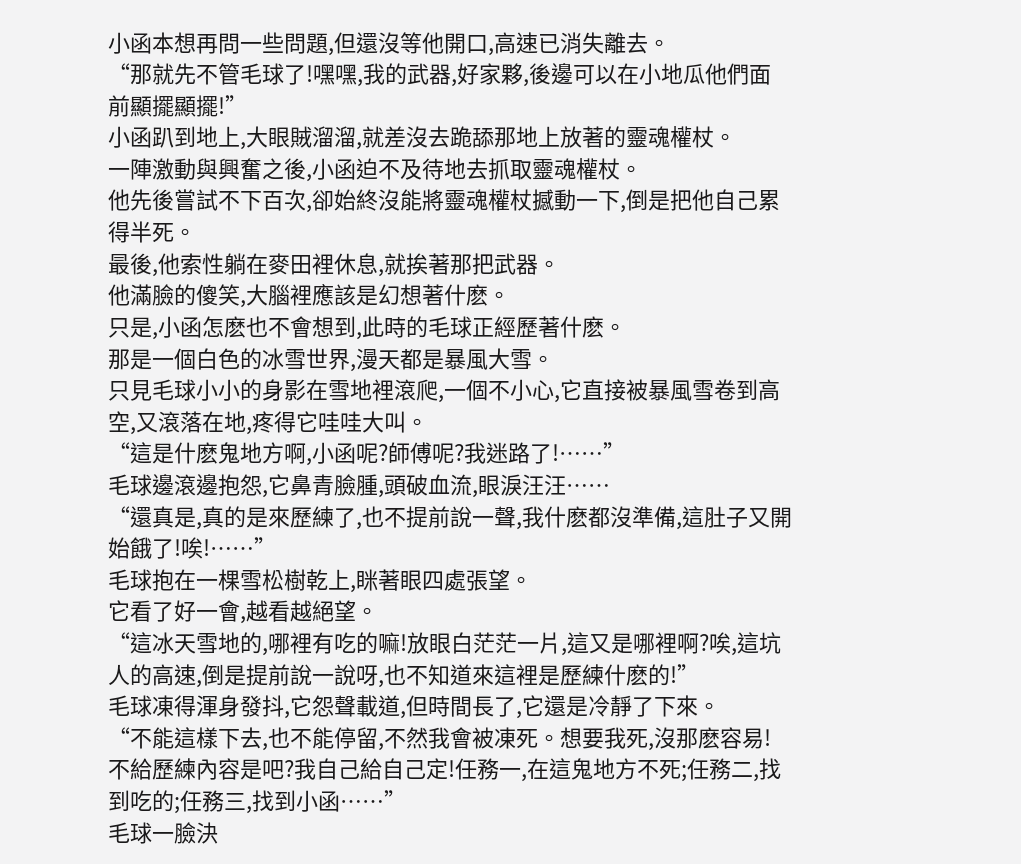小函本想再問一些問題,但還沒等他開口,高速已消失離去。
“那就先不管毛球了!嘿嘿,我的武器,好家夥,後邊可以在小地瓜他們面前顯擺顯擺!”
小函趴到地上,大眼賊溜溜,就差沒去跪舔那地上放著的靈魂權杖。
一陣激動與興奮之後,小函迫不及待地去抓取靈魂權杖。
他先後嘗試不下百次,卻始終沒能將靈魂權杖撼動一下,倒是把他自己累得半死。
最後,他索性躺在麥田裡休息,就挨著那把武器。
他滿臉的傻笑,大腦裡應該是幻想著什麽。
只是,小函怎麽也不會想到,此時的毛球正經歷著什麽。
那是一個白色的冰雪世界,漫天都是暴風大雪。
只見毛球小小的身影在雪地裡滾爬,一個不小心,它直接被暴風雪卷到高空,又滾落在地,疼得它哇哇大叫。
“這是什麽鬼地方啊,小函呢?師傅呢?我迷路了!……”
毛球邊滾邊抱怨,它鼻青臉腫,頭破血流,眼淚汪汪……
“還真是,真的是來歷練了,也不提前說一聲,我什麽都沒準備,這肚子又開始餓了!唉!……”
毛球抱在一棵雪松樹乾上,眯著眼四處張望。
它看了好一會,越看越絕望。
“這冰天雪地的,哪裡有吃的嘛!放眼白茫茫一片,這又是哪裡啊?唉,這坑人的高速,倒是提前說一說呀,也不知道來這裡是歷練什麽的!”
毛球凍得渾身發抖,它怨聲載道,但時間長了,它還是冷靜了下來。
“不能這樣下去,也不能停留,不然我會被凍死。想要我死,沒那麽容易!不給歷練內容是吧?我自己給自己定!任務一,在這鬼地方不死;任務二,找到吃的;任務三,找到小函……”
毛球一臉決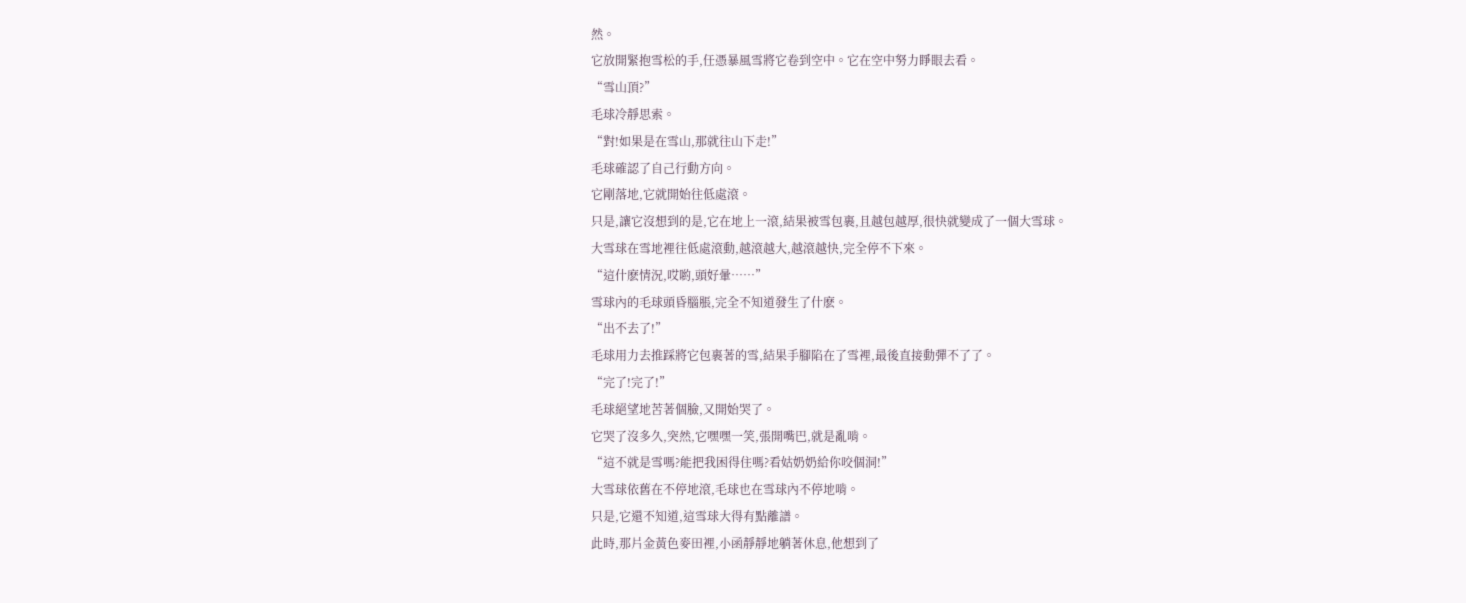然。
它放開緊抱雪松的手,任憑暴風雪將它卷到空中。它在空中努力睜眼去看。
“雪山頂?”
毛球冷靜思索。
“對!如果是在雪山,那就往山下走!”
毛球確認了自己行動方向。
它剛落地,它就開始往低處滾。
只是,讓它沒想到的是,它在地上一滾,結果被雪包裹,且越包越厚,很快就變成了一個大雪球。
大雪球在雪地裡往低處滾動,越滾越大,越滾越快,完全停不下來。
“這什麽情況,哎喲,頭好暈……”
雪球內的毛球頭昏腦脹,完全不知道發生了什麽。
“出不去了!”
毛球用力去推踩將它包裹著的雪,結果手腳陷在了雪裡,最後直接動彈不了了。
“完了!完了!”
毛球絕望地苦著個臉,又開始哭了。
它哭了沒多久,突然,它嘿嘿一笑,張開嘴巴,就是亂啃。
“這不就是雪嗎?能把我困得住嗎?看姑奶奶給你咬個洞!”
大雪球依舊在不停地滾,毛球也在雪球內不停地啃。
只是,它還不知道,這雪球大得有點離譜。
此時,那片金黃色麥田裡,小函靜靜地躺著休息,他想到了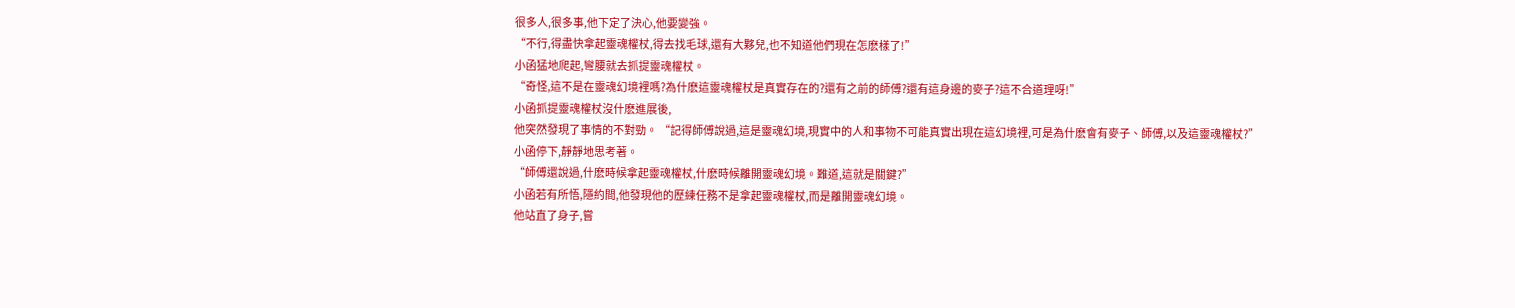很多人,很多事,他下定了決心,他要變強。
“不行,得盡快拿起靈魂權杖,得去找毛球,還有大夥兒,也不知道他們現在怎麽樣了!”
小函猛地爬起,彎腰就去抓提靈魂權杖。
“奇怪,這不是在靈魂幻境裡嗎?為什麽這靈魂權杖是真實存在的?還有之前的師傅?還有這身邊的麥子?這不合道理呀!”
小函抓提靈魂權杖沒什麽進展後,
他突然發現了事情的不對勁。 “記得師傅說過,這是靈魂幻境,現實中的人和事物不可能真實出現在這幻境裡,可是為什麽會有麥子、師傅,以及這靈魂權杖?”
小函停下,靜靜地思考著。
“師傅還說過,什麽時候拿起靈魂權杖,什麽時候離開靈魂幻境。難道,這就是關鍵?”
小函若有所悟,隱約間,他發現他的歷練任務不是拿起靈魂權杖,而是離開靈魂幻境。
他站直了身子,嘗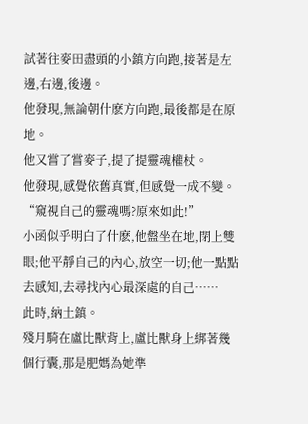試著往麥田盡頭的小鎮方向跑,接著是左邊,右邊,後邊。
他發現,無論朝什麽方向跑,最後都是在原地。
他又嘗了嘗麥子,提了提靈魂權杖。
他發現,感覺依舊真實,但感覺一成不變。
“窺視自己的靈魂嗎?原來如此!”
小函似乎明白了什麽,他盤坐在地,閉上雙眼;他平靜自己的內心,放空一切;他一點點去感知,去尋找內心最深處的自己……
此時,納土鎮。
殘月騎在盧比獸背上,盧比獸身上綁著幾個行囊,那是肥媽為她準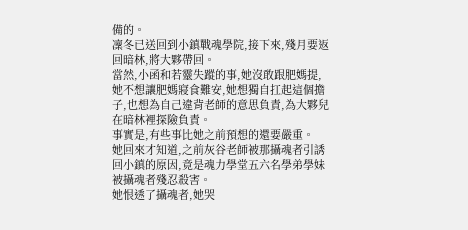備的。
凜冬已送回到小鎮戰魂學院,接下來,殘月要返回暗林,將大夥帶回。
當然,小函和若靈失蹤的事,她沒敢跟肥媽提,她不想讓肥媽寢食難安,她想獨自扛起這個擔子,也想為自己違背老師的意思負責,為大夥兒在暗林裡探險負責。
事實是,有些事比她之前預想的還要嚴重。
她回來才知道,之前灰谷老師被那攝魂者引誘回小鎮的原因,竟是魂力學堂五六名學弟學妹被攝魂者殘忍殺害。
她恨透了攝魂者,她哭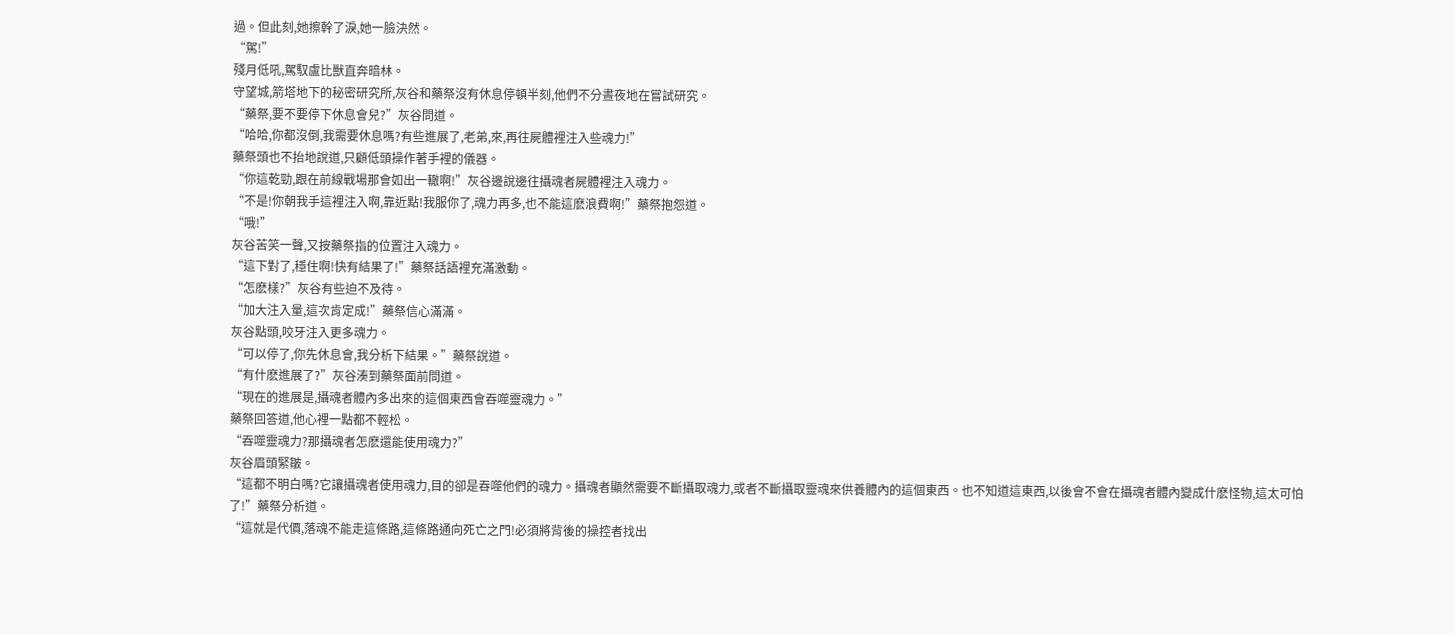過。但此刻,她擦幹了淚,她一臉決然。
“駕!”
殘月低吼,駕馭盧比獸直奔暗林。
守望城,箭塔地下的秘密研究所,灰谷和藥祭沒有休息停頓半刻,他們不分晝夜地在嘗試研究。
“藥祭,要不要停下休息會兒?”灰谷問道。
“哈哈,你都沒倒,我需要休息嗎?有些進展了,老弟,來,再往屍體裡注入些魂力!”
藥祭頭也不抬地說道,只顧低頭操作著手裡的儀器。
“你這乾勁,跟在前線戰場那會如出一轍啊!”灰谷邊說邊往攝魂者屍體裡注入魂力。
“不是!你朝我手這裡注入啊,靠近點!我服你了,魂力再多,也不能這麽浪費啊!”藥祭抱怨道。
“哦!”
灰谷苦笑一聲,又按藥祭指的位置注入魂力。
“這下對了,穩住啊!快有結果了!”藥祭話語裡充滿激動。
“怎麽樣?”灰谷有些迫不及待。
“加大注入量,這次肯定成!”藥祭信心滿滿。
灰谷點頭,咬牙注入更多魂力。
“可以停了,你先休息會,我分析下結果。”藥祭說道。
“有什麽進展了?”灰谷湊到藥祭面前問道。
“現在的進展是,攝魂者體內多出來的這個東西會吞噬靈魂力。”
藥祭回答道,他心裡一點都不輕松。
“吞噬靈魂力?那攝魂者怎麽還能使用魂力?”
灰谷眉頭緊皺。
“這都不明白嗎?它讓攝魂者使用魂力,目的卻是吞噬他們的魂力。攝魂者顯然需要不斷攝取魂力,或者不斷攝取靈魂來供養體內的這個東西。也不知道這東西,以後會不會在攝魂者體內變成什麽怪物,這太可怕了!”藥祭分析道。
“這就是代價,落魂不能走這條路,這條路通向死亡之門!必須將背後的操控者找出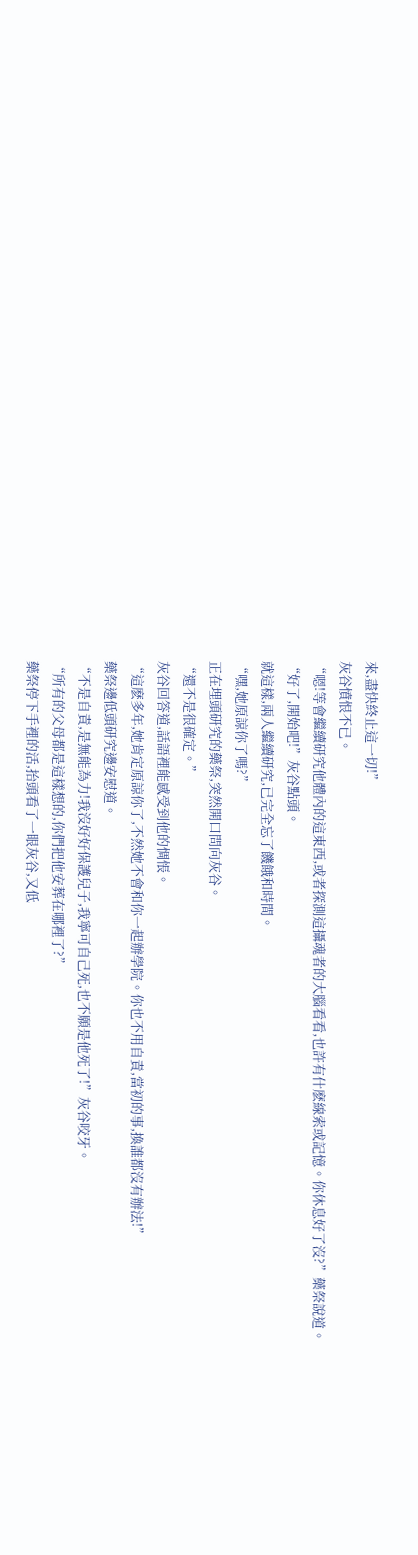來,盡快終止這一切!”
灰谷憤恨不已。
“嗯!等會繼續研究他體內的這東西,或者探測這攝魂者的大腦看看,也許有什麽線索或記憶。你休息好了沒?”藥祭說道。
“好了,開始吧!”灰谷點頭。
就這樣,兩人繼續研究,已完全忘了饑餓和時間。
“嘿,她原諒你了嗎?”
正在埋頭研究的藥祭,突然開口問向灰谷。
“還不是很確定。”
灰谷回答道,話語裡能感受到他的惆悵。
“這麽多年,她肯定原諒你了,不然她不會和你一起辦學院。你也不用自責,當初的事,換誰都沒有辦法!”
藥祭邊低頭研究邊安慰道。
“不是自責,是無能為力!我沒好好保護兒子,我寧可自己死,也不願是他死了!”灰谷咬牙。
“所有的父母都是這樣想的,你們把他安葬在哪裡了?”
藥祭停下手裡的活,抬頭看了一眼灰谷,又低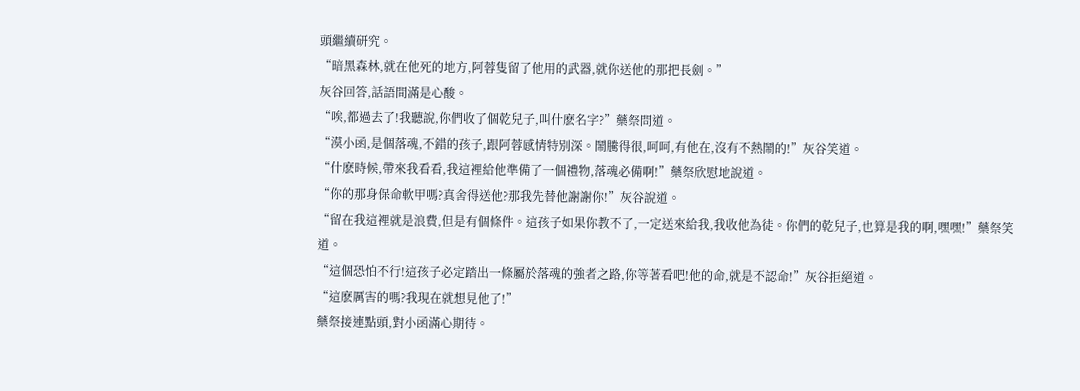頭繼續研究。
“暗黑森林,就在他死的地方,阿蓉隻留了他用的武器,就你送他的那把長劍。”
灰谷回答,話語間滿是心酸。
“唉,都過去了!我聽說,你們收了個乾兒子,叫什麽名字?”藥祭問道。
“漠小函,是個落魂,不錯的孩子,跟阿蓉感情特別深。鬧騰得很,呵呵,有他在,沒有不熱鬧的!”灰谷笑道。
“什麽時候,帶來我看看,我這裡給他準備了一個禮物,落魂必備啊!”藥祭欣慰地說道。
“你的那身保命軟甲嗎?真舍得送他?那我先替他謝謝你!”灰谷說道。
“留在我這裡就是浪費,但是有個條件。這孩子如果你教不了,一定送來給我,我收他為徒。你們的乾兒子,也算是我的啊,嘿嘿!”藥祭笑道。
“這個恐怕不行!這孩子必定踏出一條屬於落魂的強者之路,你等著看吧!他的命,就是不認命!”灰谷拒絕道。
“這麽厲害的嗎?我現在就想見他了!”
藥祭接連點頭,對小函滿心期待。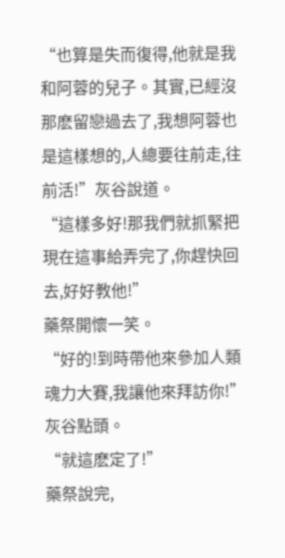“也算是失而復得,他就是我和阿蓉的兒子。其實,已經沒那麽留戀過去了,我想阿蓉也是這樣想的,人總要往前走,往前活!”灰谷說道。
“這樣多好!那我們就抓緊把現在這事給弄完了,你趕快回去,好好教他!”
藥祭開懷一笑。
“好的!到時帶他來參加人類魂力大賽,我讓他來拜訪你!”
灰谷點頭。
“就這麽定了!”
藥祭說完,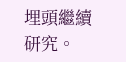埋頭繼續研究。